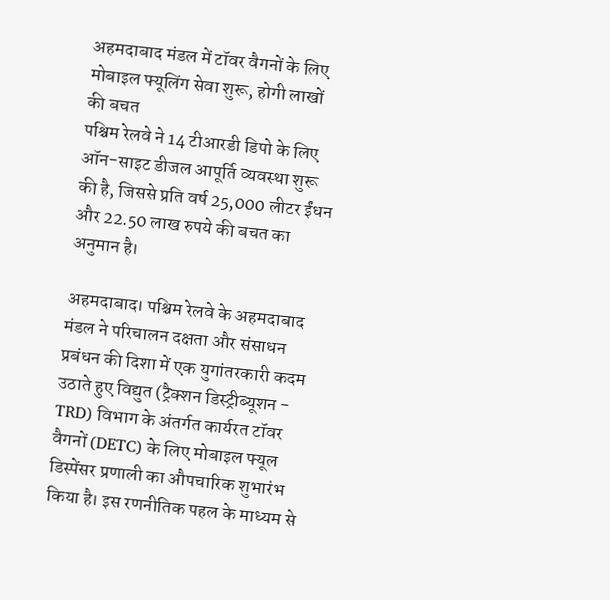अहमदाबाद मंडल में टॉवर वैगनों के लिए मोबाइल फ्यूलिंग सेवा शुरू, होगी लाखों की बचत
पश्चिम रेलवे ने 14 टीआरडी डिपो के लिए ऑन-साइट डीजल आपूर्ति व्यवस्था शुरू की है, जिससे प्रति वर्ष 25,000 लीटर ईंधन और 22.50 लाख रुपये की बचत का अनुमान है।

अहमदाबाद। पश्चिम रेलवे के अहमदाबाद मंडल ने परिचालन दक्षता और संसाधन प्रबंधन की दिशा में एक युगांतरकारी कदम उठाते हुए विद्युत (ट्रैक्शन डिस्ट्रीब्यूशन - TRD) विभाग के अंतर्गत कार्यरत टॉवर वैगनों (DETC) के लिए मोबाइल फ्यूल डिस्पेंसर प्रणाली का औपचारिक शुभारंभ किया है। इस रणनीतिक पहल के माध्यम से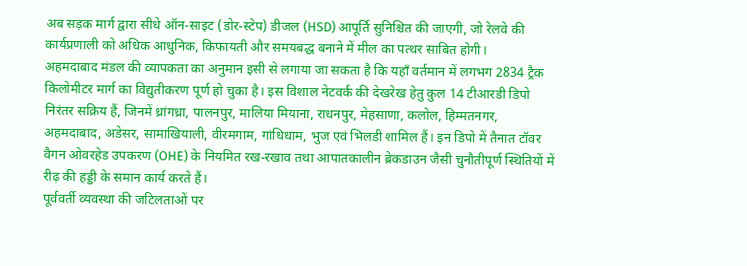अब सड़क मार्ग द्वारा सीधे ऑन-साइट (डोर-स्टेप) डीजल (HSD) आपूर्ति सुनिश्चित की जाएगी, जो रेलवे की कार्यप्रणाली को अधिक आधुनिक, किफायती और समयबद्ध बनाने में मील का पत्थर साबित होगी।
अहमदाबाद मंडल की व्यापकता का अनुमान इसी से लगाया जा सकता है कि यहाँ वर्तमान में लगभग 2834 ट्रैक किलोमीटर मार्ग का विद्युतीकरण पूर्ण हो चुका है। इस विशाल नेटवर्क की देखरेख हेतु कुल 14 टीआरडी डिपो निरंतर सक्रिय हैं, जिनमें ध्रांगध्रा, पालनपुर, मालिया मियाना, राधनपुर, मेहसाणा, कलोल, हिम्मतनगर, अहमदाबाद, अडेसर, सामाखियाली, वीरमगाम, गांधिधाम, भुज एवं भिलडी शामिल हैं। इन डिपो में तैनात टॉवर वैगन ओवरहेड उपकरण (OHE) के नियमित रख-रखाव तथा आपातकालीन ब्रेकडाउन जैसी चुनौतीपूर्ण स्थितियों में रीढ़ की हड्डी के समान कार्य करते हैं।
पूर्ववर्ती व्यवस्था की जटिलताओं पर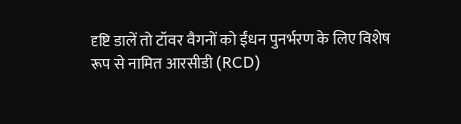दृष्टि डालें तो टॉवर वैगनों को ईंधन पुनर्भरण के लिए विशेष रूप से नामित आरसीडी (RCD)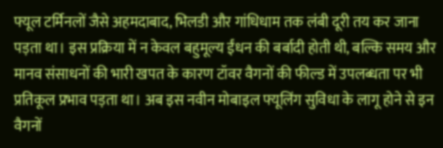फ्यूल टर्मिनलों जैसे अहमदाबाद, भिलडी और गांधिधाम तक लंबी दूरी तय कर जाना पड़ता था। इस प्रक्रिया में न केवल बहुमूल्य ईंधन की बर्बादी होती थी, बल्कि समय और मानव संसाधनों की भारी खपत के कारण टॉवर वैगनों की फील्ड में उपलब्धता पर भी प्रतिकूल प्रभाव पड़ता था। अब इस नवीन मोबाइल फ्यूलिंग सुविधा के लागू होने से इन वैगनों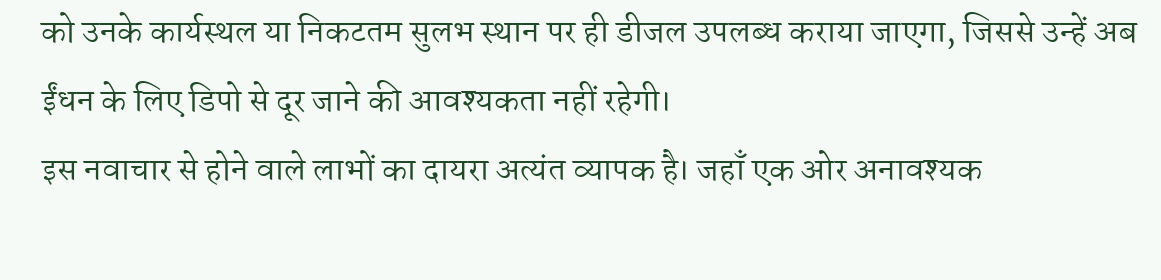को उनके कार्यस्थल या निकटतम सुलभ स्थान पर ही डीजल उपलब्ध कराया जाएगा, जिससे उन्हें अब ईंधन के लिए डिपो से दूर जाने की आवश्यकता नहीं रहेगी।
इस नवाचार से होने वाले लाभों का दायरा अत्यंत व्यापक है। जहाँ एक ओर अनावश्यक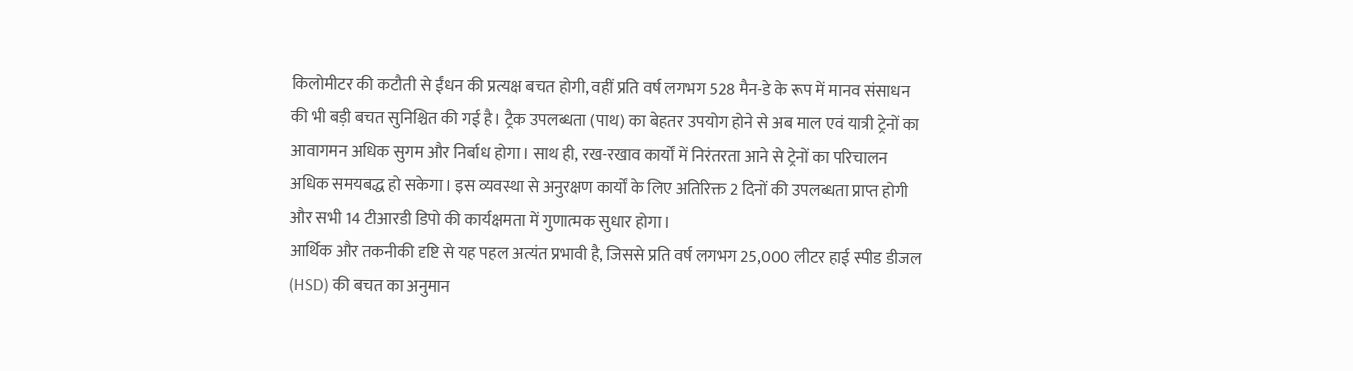किलोमीटर की कटौती से ईंधन की प्रत्यक्ष बचत होगी, वहीं प्रति वर्ष लगभग 528 मैन-डे के रूप में मानव संसाधन की भी बड़ी बचत सुनिश्चित की गई है। ट्रैक उपलब्धता (पाथ) का बेहतर उपयोग होने से अब माल एवं यात्री ट्रेनों का आवागमन अधिक सुगम और निर्बाध होगा। साथ ही, रख-रखाव कार्यों में निरंतरता आने से ट्रेनों का परिचालन अधिक समयबद्ध हो सकेगा। इस व्यवस्था से अनुरक्षण कार्यों के लिए अतिरिक्त 2 दिनों की उपलब्धता प्राप्त होगी और सभी 14 टीआरडी डिपो की कार्यक्षमता में गुणात्मक सुधार होगा।
आर्थिक और तकनीकी दृष्टि से यह पहल अत्यंत प्रभावी है, जिससे प्रति वर्ष लगभग 25,000 लीटर हाई स्पीड डीजल (HSD) की बचत का अनुमान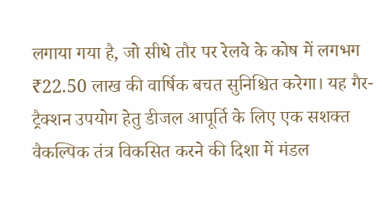लगाया गया है, जो सीधे तौर पर रेलवे के कोष में लगभग ₹22.50 लाख की वार्षिक बचत सुनिश्चित करेगा। यह गैर-ट्रैक्शन उपयोग हेतु डीजल आपूर्ति के लिए एक सशक्त वैकल्पिक तंत्र विकसित करने की दिशा में मंडल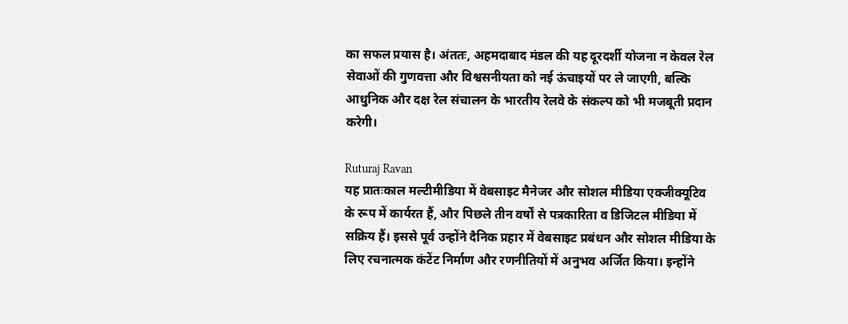का सफल प्रयास है। अंततः, अहमदाबाद मंडल की यह दूरदर्शी योजना न केवल रेल सेवाओं की गुणवत्ता और विश्वसनीयता को नई ऊंचाइयों पर ले जाएगी, बल्कि आधुनिक और दक्ष रेल संचालन के भारतीय रेलवे के संकल्प को भी मजबूती प्रदान करेगी।

Ruturaj Ravan
यह प्रातःकाल मल्टीमीडिया में वेबसाइट मैनेजर और सोशल मीडिया एक्जीक्यूटिव के रूप में कार्यरत हैं, और पिछले तीन वर्षों से पत्रकारिता व डिजिटल मीडिया में सक्रिय हैं। इससे पूर्व उन्होंने दैनिक प्रहार में वेबसाइट प्रबंधन और सोशल मीडिया के लिए रचनात्मक कंटेंट निर्माण और रणनीतियों में अनुभव अर्जित किया। इन्होंने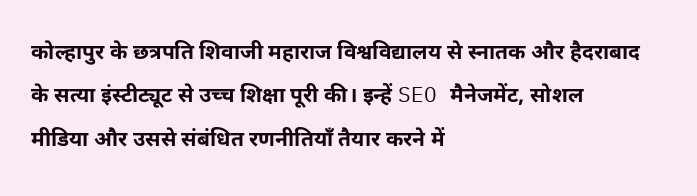कोल्हापुर के छत्रपति शिवाजी महाराज विश्वविद्यालय से स्नातक और हैदराबाद के सत्या इंस्टीट्यूट से उच्च शिक्षा पूरी की। इन्हें SEO मैनेजमेंट, सोशल मीडिया और उससे संबंधित रणनीतियाँ तैयार करने में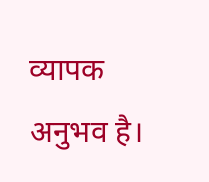व्यापक अनुभव है।